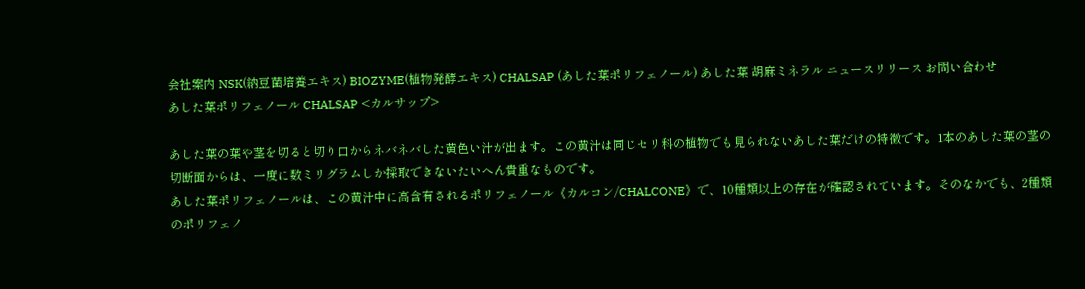会社案内 NSK(納豆菌培養エキス) BIOZYME(植物発酵エキス) CHALSAP (あした葉ポリフェノール) あした葉 胡麻ミネラル ニュースリリース お問い合わせ
あした葉ポリフェノール CHALSAP <カルサップ>

あした葉の葉や茎を切ると切り口からネバネバした黄色い汁が出ます。この黄汁は同じセリ科の植物でも見られないあした葉だけの特徴です。1本のあした葉の茎の切断面からは、一度に数ミリグラムしか採取できないたいへん貴重なものです。
あした葉ポリフェノールは、この黄汁中に高含有されるポリフェノール《カルコン/CHALCONE》で、10種類以上の存在が確認されています。そのなかでも、2種類のポリフェノ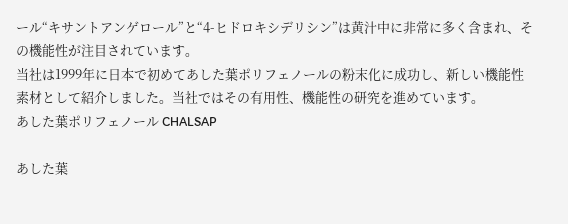ール“キサントアンゲロール”と“4-ヒドロキシデリシン”は黄汁中に非常に多く含まれ、その機能性が注目されています。
当社は1999年に日本で初めてあした葉ポリフェノールの粉末化に成功し、新しい機能性素材として紹介しました。当社ではその有用性、機能性の研究を進めています。
あした葉ポリフェノール CHALSAP

あした葉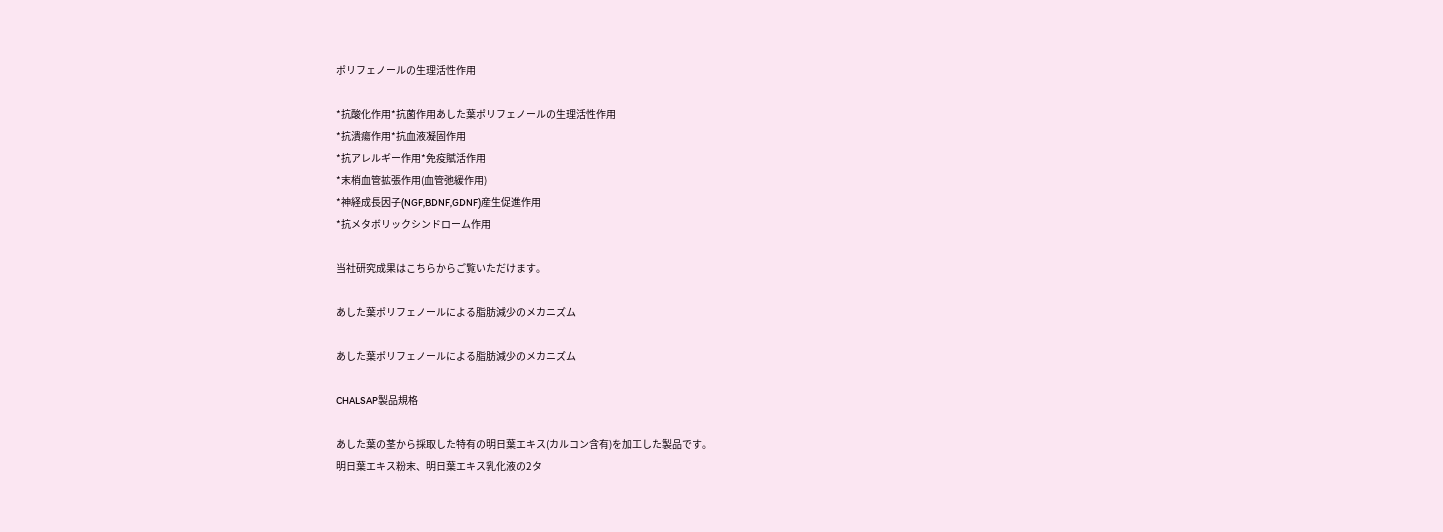ポリフェノールの生理活性作用

*抗酸化作用*抗菌作用あした葉ポリフェノールの生理活性作用
*抗潰瘍作用*抗血液凝固作用
*抗アレルギー作用*免疫賦活作用
*末梢血管拡張作用(血管弛緩作用)
*神経成長因子(NGF,BDNF,GDNF)産生促進作用
*抗メタボリックシンドローム作用

当社研究成果はこちらからご覧いただけます。

あした葉ポリフェノールによる脂肪減少のメカニズム

あした葉ポリフェノールによる脂肪減少のメカニズム

CHALSAP製品規格

あした葉の茎から採取した特有の明日葉エキス(カルコン含有)を加工した製品です。
明日葉エキス粉末、明日葉エキス乳化液の2タ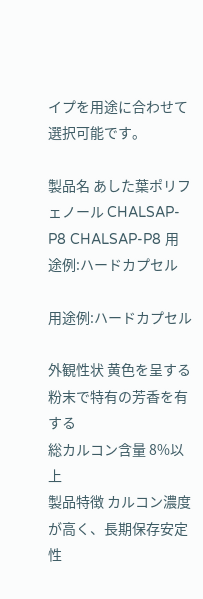イプを用途に合わせて選択可能です。

製品名 あした葉ポリフェノール CHALSAP-P8 CHALSAP-P8 用途例:ハードカプセル

用途例:ハードカプセル

外観性状 黄色を呈する粉末で特有の芳香を有する
総カルコン含量 8%以上
製品特徴 カルコン濃度が高く、長期保存安定性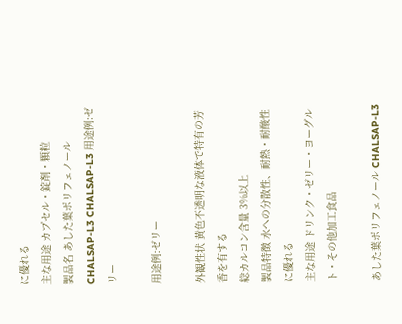に優れる
主な用途 カプセル・錠剤・顆粒
製品名 あした葉ポリフェノール CHALSAP-L3 CHALSAP-L3 用途例:ゼリー

用途例:ゼリー

外観性状 黄色不透明な液体で特有の芳香を有する
総カルコン含量 3%以上
製品特徴 水への分散性、耐熱・耐酸性に優れる
主な用途 ドリンク・ゼリー・ヨーグルト・その他加工食品

あした葉ポリフェノール CHALSAP-L3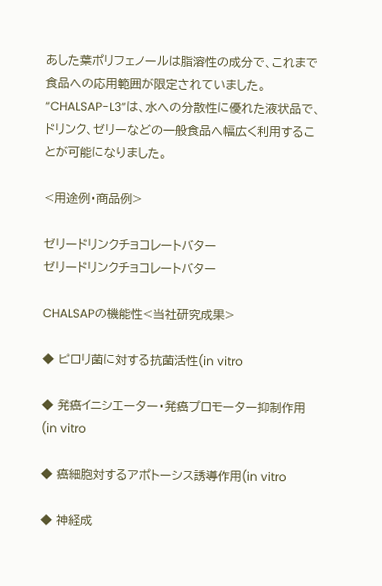あした葉ポリフェノールは脂溶性の成分で、これまで食品への応用範囲が限定されていました。“CHALSAP-L3”は、水への分散性に優れた液状品で、ドリンク、ゼリーなどの一般食品へ幅広く利用することが可能になりました。

<用途例・商品例>

ゼリードリンクチョコレートバター
ゼリードリンクチョコレートバター

CHALSAPの機能性<当社研究成果>

◆ ピロリ菌に対する抗菌活性(in vitro

◆ 発癌イニシエーター・発癌プロモーター抑制作用(in vitro

◆ 癌細胞対するアポトーシス誘導作用(in vitro

◆ 神経成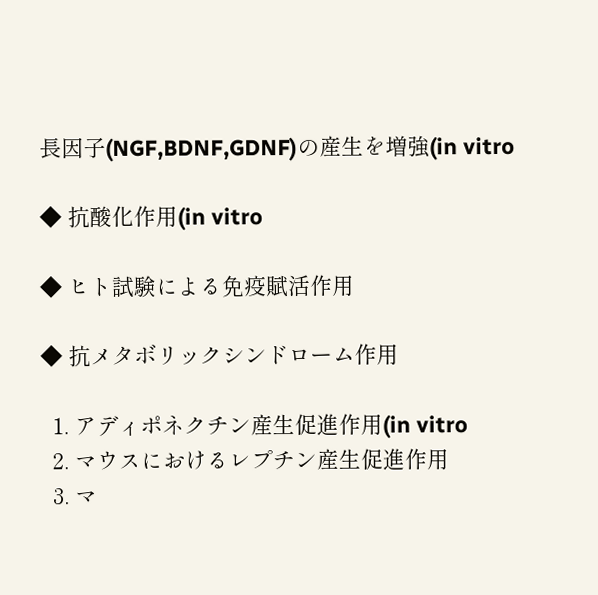長因子(NGF,BDNF,GDNF)の産生を増強(in vitro

◆ 抗酸化作用(in vitro

◆ ヒト試験による免疫賦活作用

◆ 抗メタボリックシンドローム作用

  1. アディポネクチン産生促進作用(in vitro
  2. マウスにおけるレプチン産生促進作用
  3. マ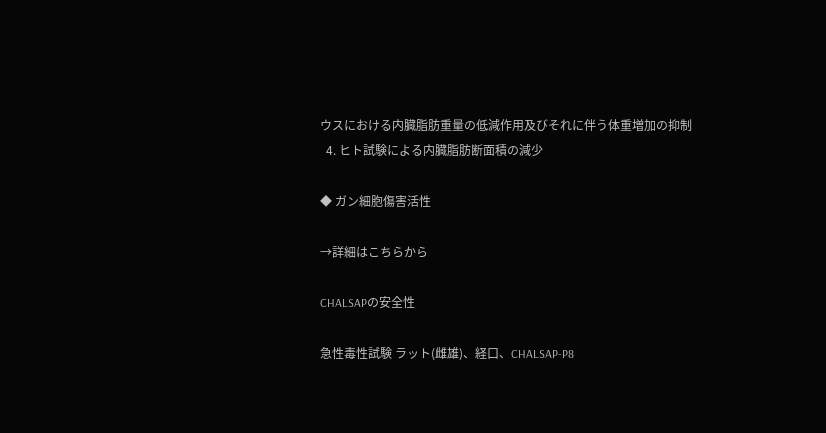ウスにおける内臓脂肪重量の低減作用及びそれに伴う体重増加の抑制
  4. ヒト試験による内臓脂肪断面積の減少

◆ ガン細胞傷害活性

→詳細はこちらから

CHALSAPの安全性

急性毒性試験 ラット(雌雄)、経口、CHALSAP-P8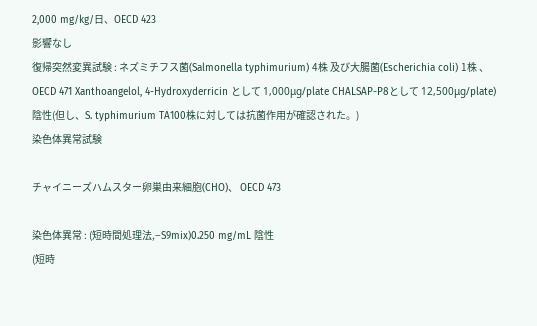2,000 mg/kg/日、OECD 423
影響なし
復帰突然変異試験 : ネズミチフス菌(Salmonella typhimurium) 4株 及び大腸菌(Escherichia coli) 1株 、 OECD 471 Xanthoangelol, 4-Hydroxyderricin として 1,000μg/plate CHALSAP-P8として 12,500μg/plate)
陰性(但し、S. typhimurium TA100株に対しては抗菌作用が確認された。)
染色体異常試験

チャイニーズハムスター卵巣由来細胞(CHO)、 OECD 473

染色体異常 : (短時間処理法,−S9mix)0.250 mg/mL 陰性
(短時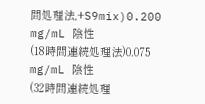間処理法,+S9mix)0.200 mg/mL 陰性
(18時間連続処理法)0.075 mg/mL 陰性
(32時間連続処理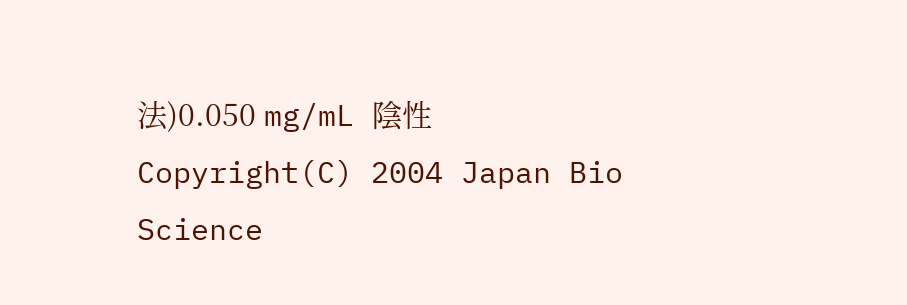法)0.050 mg/mL 陰性
Copyright(C) 2004 Japan Bio Science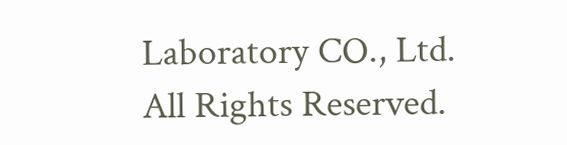Laboratory CO., Ltd. All Rights Reserved.